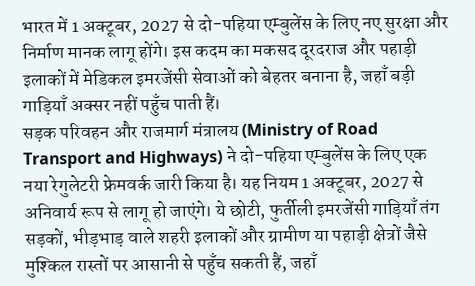भारत में 1 अक्टूबर, 2027 से दो-पहिया एम्बुलेंस के लिए नए सुरक्षा और निर्माण मानक लागू होंगे। इस कदम का मकसद दूरदराज और पहाड़ी इलाकों में मेडिकल इमरजेंसी सेवाओं को बेहतर बनाना है, जहाँ बड़ी गाड़ियाँ अक्सर नहीं पहुँच पाती हैं।
सड़क परिवहन और राजमार्ग मंत्रालय (Ministry of Road Transport and Highways) ने दो-पहिया एम्बुलेंस के लिए एक नया रेगुलेटरी फ्रेमवर्क जारी किया है। यह नियम 1 अक्टूबर, 2027 से अनिवार्य रूप से लागू हो जाएंगे। ये छोटी, फुर्तीली इमरजेंसी गाड़ियाँ तंग सड़कों, भीड़भाड़ वाले शहरी इलाकों और ग्रामीण या पहाड़ी क्षेत्रों जैसे मुश्किल रास्तों पर आसानी से पहुँच सकती हैं, जहाँ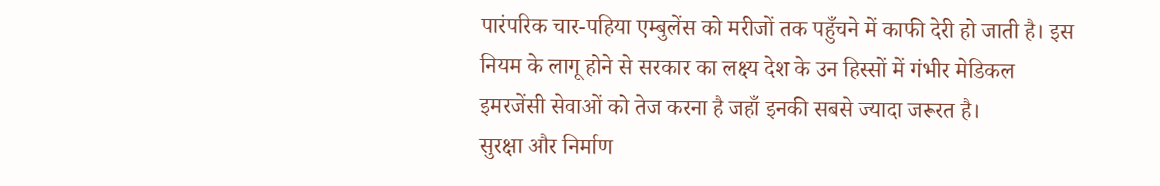पारंपरिक चार-पहिया एम्बुलेंस को मरीजों तक पहुँचने में काफी देरी हो जाती है। इस नियम के लागू होने से सरकार का लक्ष्य देश के उन हिस्सों में गंभीर मेडिकल इमरजेंसी सेवाओं को तेज करना है जहाँ इनकी सबसे ज्यादा जरूरत है।
सुरक्षा और निर्माण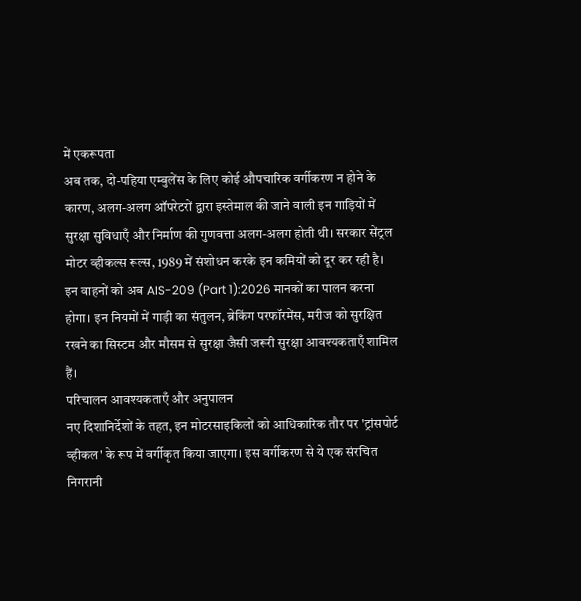में एकरूपता
अब तक, दो-पहिया एम्बुलेंस के लिए कोई औपचारिक वर्गीकरण न होने के कारण, अलग-अलग ऑपरेटरों द्वारा इस्तेमाल की जाने वाली इन गाड़ियों में सुरक्षा सुविधाएँ और निर्माण की गुणवत्ता अलग-अलग होती थी। सरकार सेंट्रल मोटर व्हीकल्स रूल्स, 1989 में संशोधन करके इन कमियों को दूर कर रही है। इन वाहनों को अब AIS-209 (Part 1):2026 मानकों का पालन करना होगा। इन नियमों में गाड़ी का संतुलन, ब्रेकिंग परफॉरमेंस, मरीज को सुरक्षित रखने का सिस्टम और मौसम से सुरक्षा जैसी जरूरी सुरक्षा आवश्यकताएँ शामिल हैं।
परिचालन आवश्यकताएँ और अनुपालन
नए दिशानिर्देशों के तहत, इन मोटरसाइकिलों को आधिकारिक तौर पर 'ट्रांसपोर्ट व्हीकल' के रूप में वर्गीकृत किया जाएगा। इस वर्गीकरण से ये एक संरचित निगरानी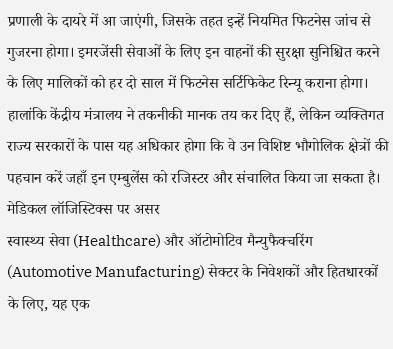प्रणाली के दायरे में आ जाएंगी, जिसके तहत इन्हें नियमित फिटनेस जांच से गुजरना होगा। इमरजेंसी सेवाओं के लिए इन वाहनों की सुरक्षा सुनिश्चित करने के लिए मालिकों को हर दो साल में फिटनेस सर्टिफिकेट रिन्यू कराना होगा। हालांकि केंद्रीय मंत्रालय ने तकनीकी मानक तय कर दिए हैं, लेकिन व्यक्तिगत राज्य सरकारों के पास यह अधिकार होगा कि वे उन विशिष्ट भौगोलिक क्षेत्रों की पहचान करें जहाँ इन एम्बुलेंस को रजिस्टर और संचालित किया जा सकता है।
मेडिकल लॉजिस्टिक्स पर असर
स्वास्थ्य सेवा (Healthcare) और ऑटोमोटिव मैन्युफैक्चरिंग (Automotive Manufacturing) सेक्टर के निवेशकों और हितधारकों के लिए, यह एक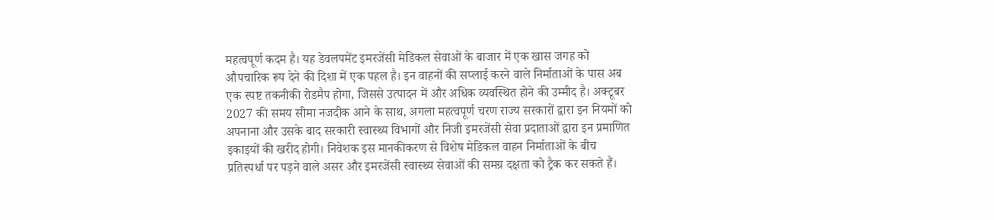महत्वपूर्ण कदम है। यह डेवलपमेंट इमरजेंसी मेडिकल सेवाओं के बाजार में एक खास जगह को औपचारिक रूप देने की दिशा में एक पहल है। इन वाहनों की सप्लाई करने वाले निर्माताओं के पास अब एक स्पष्ट तकनीकी रोडमैप होगा, जिससे उत्पादन में और अधिक व्यवस्थित होने की उम्मीद है। अक्टूबर 2027 की समय सीमा नजदीक आने के साथ, अगला महत्वपूर्ण चरण राज्य सरकारों द्वारा इन नियमों को अपनाना और उसके बाद सरकारी स्वास्थ्य विभागों और निजी इमरजेंसी सेवा प्रदाताओं द्वारा इन प्रमाणित इकाइयों की खरीद होगी। निवेशक इस मानकीकरण से विशेष मेडिकल वाहन निर्माताओं के बीच प्रतिस्पर्धा पर पड़ने वाले असर और इमरजेंसी स्वास्थ्य सेवाओं की समग्र दक्षता को ट्रैक कर सकते हैं।